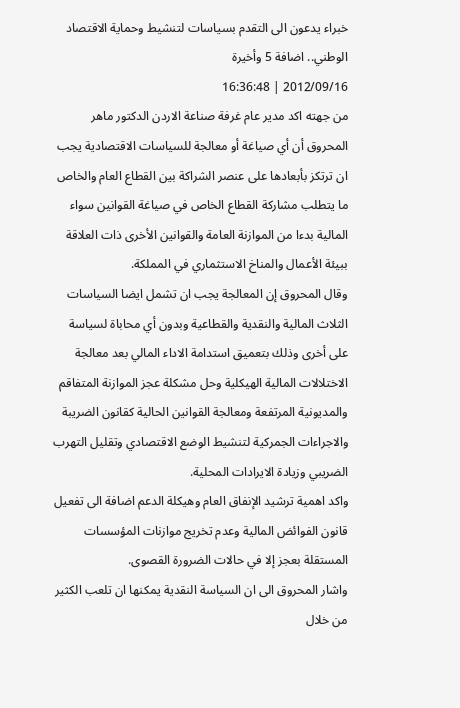خبراء يدعون الى التقدم بسياسات لتنشيط وحماية الاقتصاد الوطني.. اضافة 5 وأخيرة
2012/09/16 | 16:36:48
من جهته اكد مدير عام غرفة صناعة الاردن الدكتور ماهر المحروق أن أي صياغة أو معالجة للسياسات الاقتصادية يجب ان ترتكز بأبعادها على عنصر الشراكة بين القطاع العام والخاص ما يتطلب مشاركة القطاع الخاص في صياغة القوانين سواء المالية بدءا من الموازنة العامة والقوانين الأخرى ذات العلاقة ببيئة الأعمال والمناخ الاستثماري في المملكة.
وقال المحروق إن المعالجة يجب ان تشمل ايضا السياسات الثلاث المالية والنقدية والقطاعية وبدون أي محاباة لسياسة على أخرى وذلك بتعميق استدامة الاداء المالي بعد معالجة الاختلالات المالية الهيكلية وحل مشكلة عجز الموازنة المتفاقم والمديونية المرتفعة ومعالجة القوانين الحالية كقانون الضريبة والاجراءات الجمركية لتنشيط الوضع الاقتصادي وتقليل التهرب الضريبي وزيادة الايرادات المحلية.
واكد اهمية ترشيد الإنفاق العام وهيكلة الدعم اضافة الى تفعيل قانون الفوائض المالية وعدم تخريج موازنات المؤسسات المستقلة بعجز إلا في حالات الضرورة القصوى.
واشار المحروق الى ان السياسة النقدية يمكنها ان تلعب الكثير من خلال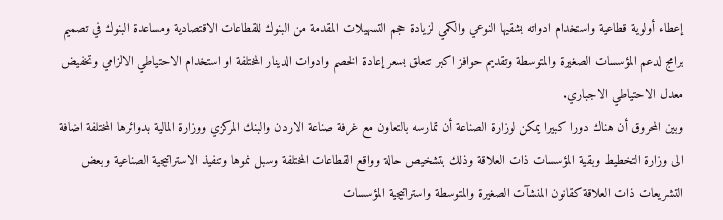إعطاء أولوية قطاعية واستخدام ادواته بشقيها النوعي والكمي لزيادة حجم التسهيلات المقدمة من البنوك للقطاعات الاقتصادية ومساعدة البنوك في تصميم برامج لدعم المؤسسات الصغيرة والمتوسطة وتقديم حوافز اكبر تتعلق بسعر إعادة الخصم وادوات الدينار المختلفة او استخدام الاحتياطي الالزامي وتخفيض معدل الاحتياطي الاجباري.
وبين المحروق أن هناك دورا كبيرا يمكن لوزارة الصناعة أن تمارسه بالتعاون مع غرفة صناعة الاردن والبنك المركزي ووزارة المالية بدوائرها المختلفة اضافة الى وزارة التخطيط وبقية المؤسسات ذات العلاقة وذلك بتشخيص حالة وواقع القطاعات المختلفة وسبل نموها وتنفيذ الاستراتيجية الصناعية وبعض التشريعات ذات العلاقة كقانون المنشآت الصغيرة والمتوسطة واستراتيجية المؤسسات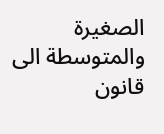الصغيرة والمتوسطة الى قانون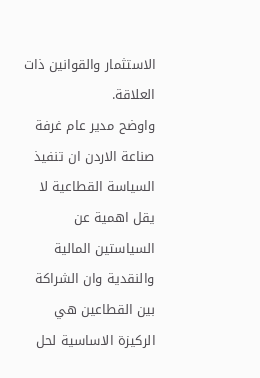الاستثمار والقوانين ذات العلاقة.
واوضح مدير عام غرفة صناعة الاردن ان تنفيذ السياسة القطاعية لا يقل اهمية عن السياستين المالية والنقدية وان الشراكة بين القطاعين هي الركيزة الاساسية لحل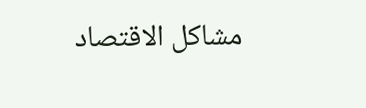مشاكل الاقتصاد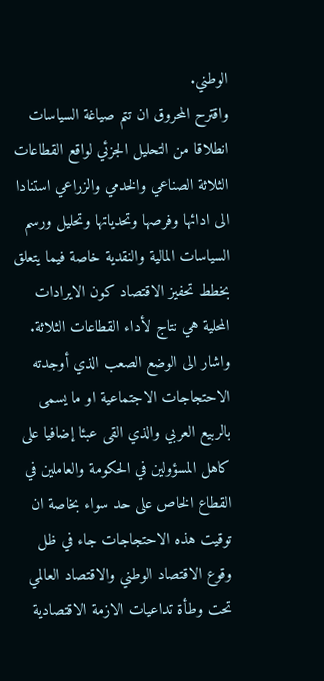الوطني.
واقترح المحروق ان تتم صياغة السياسات انطلاقا من التحليل الجزئي لواقع القطاعات الثلاثة الصناعي والخدمي والزراعي استنادا الى ادائها وفرصها وتحدياتها وتحليل ورسم السياسات المالية والنقدية خاصة فيما يتعلق بخطط تحفيز الاقتصاد كون الايرادات المحلية هي نتاج لأداء القطاعات الثلاثة.
واشار الى الوضع الصعب الذي أوجدته الاحتجاجات الاجتماعية او ما يسمى بالربيع العربي والذي القى عبئا إضافيا على كاهل المسؤولين في الحكومة والعاملين في القطاع الخاص على حد سواء بخاصة ان توقيت هذه الاحتجاجات جاء في ظل وقوع الاقتصاد الوطني والاقتصاد العالمي تحت وطأة تداعيات الازمة الاقتصادية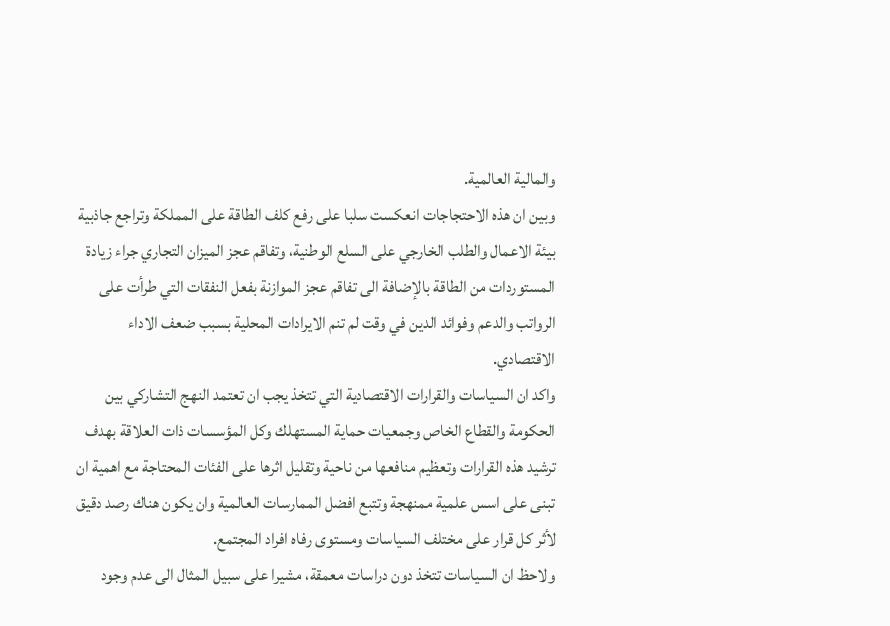والمالية العالمية.
وبين ان هذه الاحتجاجات انعكست سلبا على رفع كلف الطاقة على المملكة وتراجع جاذبية بيئة الاعمال والطلب الخارجي على السلع الوطنية، وتفاقم عجز الميزان التجاري جراء زيادة المستوردات من الطاقة بالإضافة الى تفاقم عجز الموازنة بفعل النفقات التي طرأت على الرواتب والدعم وفوائد الدين في وقت لم تنم الايرادات المحلية بسبب ضعف الاداء الاقتصادي.
واكد ان السياسات والقرارات الاقتصادية التي تتخذ يجب ان تعتمد النهج التشاركي بين الحكومة والقطاع الخاص وجمعيات حماية المستهلك وكل المؤسسات ذات العلاقة بهدف ترشيد هذه القرارات وتعظيم منافعها من ناحية وتقليل اثرها على الفئات المحتاجة مع اهمية ان تبنى على اسس علمية ممنهجة وتتبع افضل الممارسات العالمية وان يكون هناك رصد دقيق لأثر كل قرار على مختلف السياسات ومستوى رفاه افراد المجتمع.
ولاحظ ان السياسات تتخذ دون دراسات معمقة، مشيرا على سبيل المثال الى عدم وجود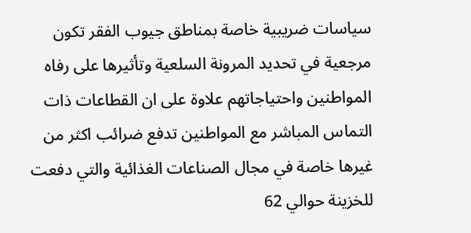سياسات ضريبية خاصة بمناطق جيوب الفقر تكون مرجعية في تحديد المرونة السلعية وتأثيرها على رفاه المواطنين واحتياجاتهم علاوة على ان القطاعات ذات التماس المباشر مع المواطنين تدفع ضرائب اكثر من غيرها خاصة في مجال الصناعات الغذائية والتي دفعت للخزينة حوالي 62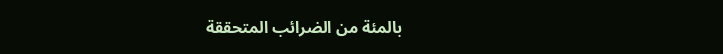بالمئة من الضرائب المتحققة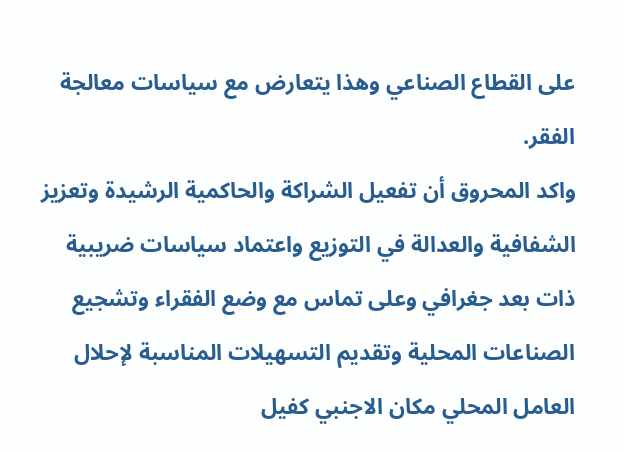على القطاع الصناعي وهذا يتعارض مع سياسات معالجة الفقر.
واكد المحروق أن تفعيل الشراكة والحاكمية الرشيدة وتعزيز الشفافية والعدالة في التوزيع واعتماد سياسات ضريبية ذات بعد جغرافي وعلى تماس مع وضع الفقراء وتشجيع الصناعات المحلية وتقديم التسهيلات المناسبة لإحلال العامل المحلي مكان الاجنبي كفيل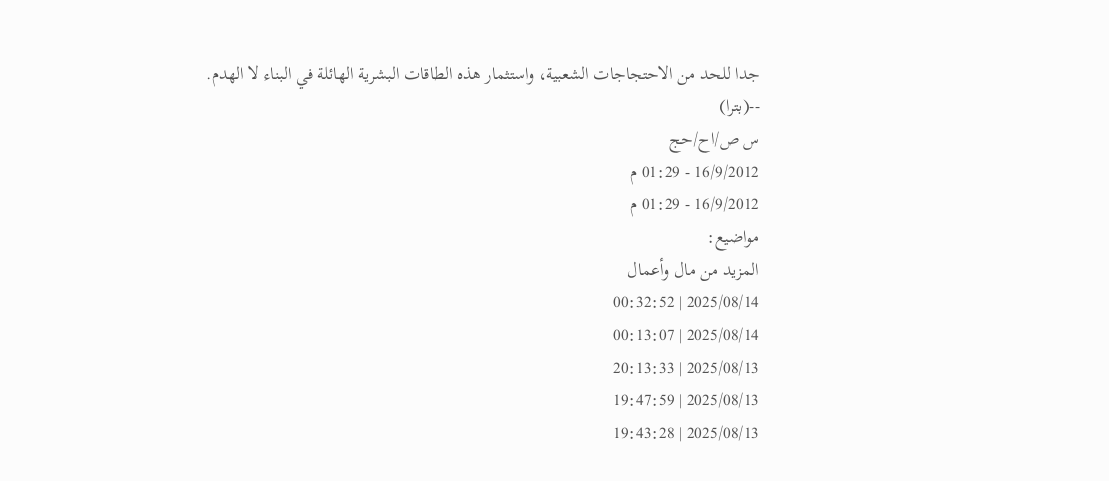جدا للحد من الاحتجاجات الشعبية، واستثمار هذه الطاقات البشرية الهائلة في البناء لا الهدم.
--(بترا)
س ص/اح/حج
16/9/2012 - 01:29 م
16/9/2012 - 01:29 م
مواضيع:
المزيد من مال وأعمال
2025/08/14 | 00:32:52
2025/08/14 | 00:13:07
2025/08/13 | 20:13:33
2025/08/13 | 19:47:59
2025/08/13 | 19:43:28